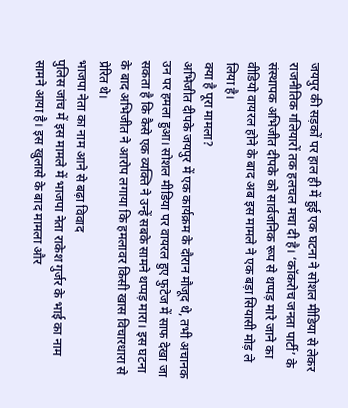जयपुर की सड़कों पर हाल ही में हुई एक घटना ने सोशल मीडिया से लेकर राजनीतिक गलियारों तक हलचल मचा दी है। ‘कॉकरोच जनता पार्टी’ के संस्थापक अभिजीत दीपके को सार्वजनिक रूप से थप्पड़ मारे जाने का वीडियो वायरल होने के बाद अब इस मामले ने एक बड़ा सियासी मोड़ ले लिया है।
क्या है पूरा मामला?
अभिजीत दीपके जयपुर में एक कार्यक्रम के दौरान मौजूद थे, तभी अचानक उन पर हमला हुआ। सोशल मीडिया पर वायरल हुए फुटेज में साफ देखा जा सकता है कि कैसे एक व्यक्ति ने उन्हें सबके सामने थप्पड़ मारा। इस घटना के बाद अभिजीत ने आरोप लगाया कि हमलावर किसी खास विचारधारा से प्रेरित थे।
भाजपा नेता का नाम आने से बढ़ा विवाद
पुलिस जांच में इस मामले में भाजपा नेता राकेश गुर्जर के भाई का नाम सामने आया है। इस खुलासे के बाद मामला और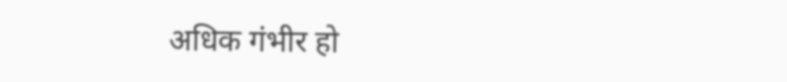अधिक गंभीर हो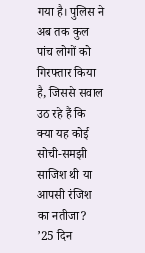गया है। पुलिस ने अब तक कुल पांच लोगों को गिरफ्तार किया है, जिससे सवाल उठ रहे हैं कि क्या यह कोई सोची-समझी साजिश थी या आपसी रंजिश का नतीजा?
’25 दिन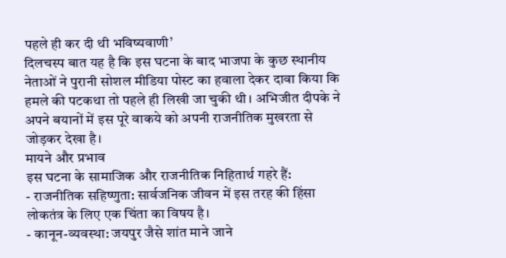पहले ही कर दी थी भविष्यवाणी’
दिलचस्प बात यह है कि इस घटना के बाद भाजपा के कुछ स्थानीय नेताओं ने पुरानी सोशल मीडिया पोस्ट का हवाला देकर दावा किया कि हमले की पटकथा तो पहले ही लिखी जा चुकी थी। अभिजीत दीपके ने अपने बयानों में इस पूरे वाकये को अपनी राजनीतिक मुखरता से जोड़कर देखा है।
मायने और प्रभाव
इस घटना के सामाजिक और राजनीतिक निहितार्थ गहरे हैं:
- राजनीतिक सहिष्णुता: सार्वजनिक जीवन में इस तरह की हिंसा लोकतंत्र के लिए एक चिंता का विषय है।
- कानून-व्यवस्था: जयपुर जैसे शांत माने जाने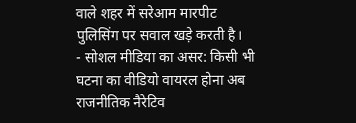वाले शहर में सरेआम मारपीट पुलिसिंग पर सवाल खड़े करती है।
- सोशल मीडिया का असर: किसी भी घटना का वीडियो वायरल होना अब राजनीतिक नैरेटिव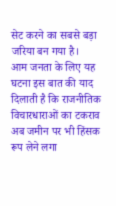सेट करने का सबसे बड़ा जरिया बन गया है।
आम जनता के लिए यह घटना इस बात की याद दिलाती है कि राजनीतिक विचारधाराओं का टकराव अब जमीन पर भी हिंसक रूप लेने लगा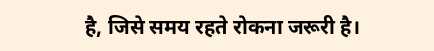है, जिसे समय रहते रोकना जरूरी है।